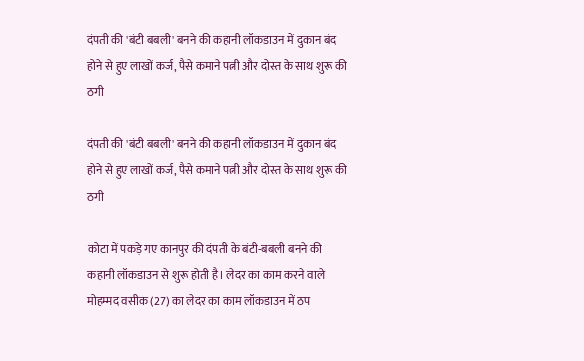दंपती की 'बंटी बबली' बनने की कहानी लॉकडाउन में दुकान बंद होने से हुए लाखों कर्ज, पैसे कमाने पत्नी और दोस्त के साथ शुरू की ठगी

दंपती की 'बंटी बबली' बनने की कहानी लॉकडाउन में दुकान बंद होने से हुए लाखों कर्ज, पैसे कमाने पत्नी और दोस्त के साथ शुरू की ठगी

कोटा में पकड़े गए कानपुर की दंपती के बंटी-बबली बनने की कहानी लॉकडाउन से शुरू होती है। लेदर का काम करने वाले मोहम्मद वसीक (27) का लेदर का काम लॉकडाउन में ठप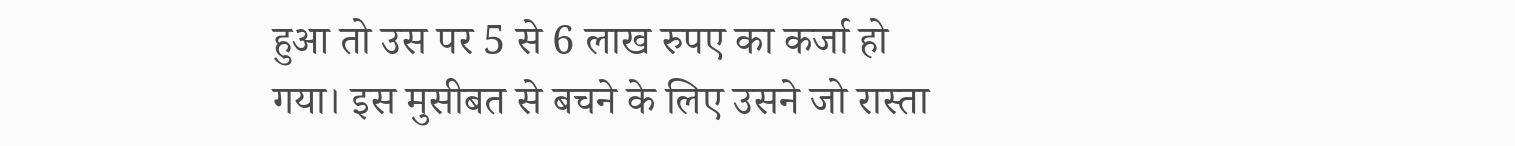हुआ तो उस पर 5 से 6 लाख रुपए का कर्जा हो गया। इस मुसीबत से बचने के लिए उसने जो रास्ता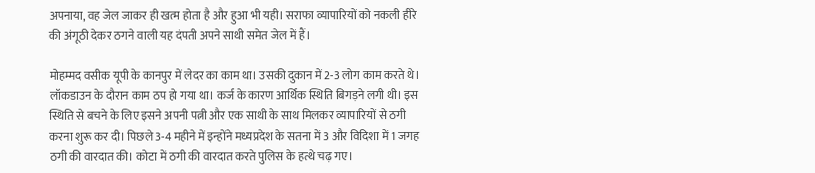अपनाया, वह जेल जाकर ही खत्म होता है और हुआ भी यही। सराफा व्यापारियों को नकली हीरे की अंगूठी देकर ठगने वाली यह दंपती अपने साथी समेत जेल में हैं।

मोहम्मद वसीक यूपी के कानपुर में लेदर का काम था। उसकी दुकान में 2-3 लोग काम करते थे। लॉकडाउन के दौरान काम ठप हो गया था। कर्ज के कारण आर्थिक स्थिति बिगड़ने लगी थी। इस स्थिति से बचने के लिए इसने अपनी पत्नी और एक साथी के साथ मिलकर व्यापारियों से ठगी करना शुरू कर दी। पिछले 3-4 महीने में इन्होंने मध्यप्रदेश के सतना में 3 और विदिशा में 1 जगह ठगी की वारदात की। कोटा में ठगी की वारदात करते पुलिस के हत्थे चढ़ गए।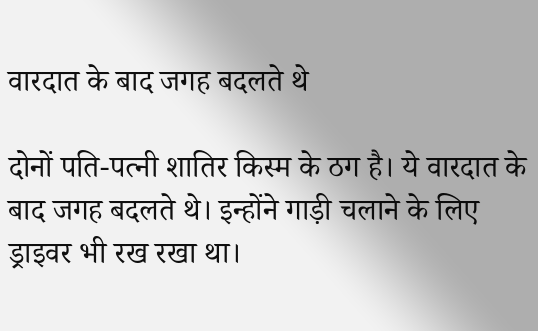वारदात के बाद जगह बदलते थे

दोनों पति-पत्नी शातिर किस्म के ठग है। ये वारदात के बाद जगह बदलते थे। इन्होंने गाड़ी चलाने के लिए ड्राइवर भी रख रखा था।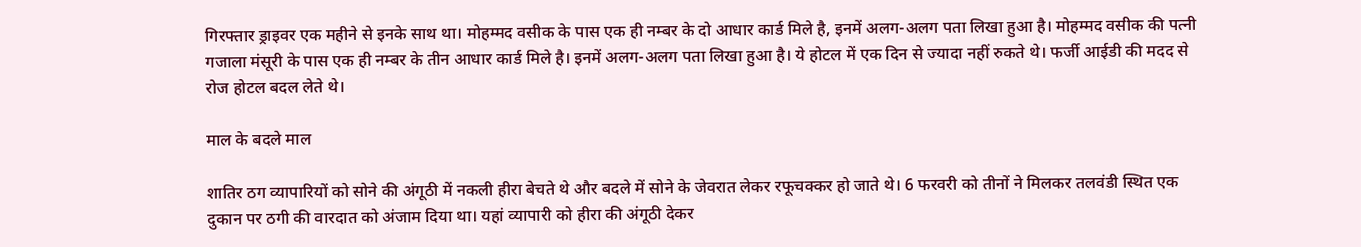गिरफ्तार ड्राइवर एक महीने से इनके साथ था। मोहम्मद वसीक के पास एक ही नम्बर के दो आधार कार्ड मिले है, इनमें अलग-अलग पता लिखा हुआ है। मोहम्मद वसीक की पत्नी गजाला मंसूरी के पास एक ही नम्बर के तीन आधार कार्ड मिले है। इनमें अलग-अलग पता लिखा हुआ है। ये होटल में एक दिन से ज्यादा नहीं रुकते थे। फर्जी आईडी की मदद से रोज होटल बदल लेते थे।

माल के बदले माल

शातिर ठग व्यापारियों को सोने की अंगूठी में नकली हीरा बेचते थे और बदले में सोने के जेवरात लेकर रफूचक्कर हो जाते थे। 6 फरवरी को तीनों ने मिलकर तलवंडी स्थित एक दुकान पर ठगी की वारदात को अंजाम दिया था। यहां व्यापारी को हीरा की अंगूठी देकर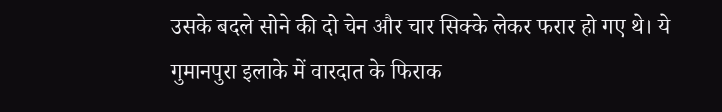उसके बदले सोने की दो चेन और चार सिक्के लेकर फरार हो गए थे। ये गुमानपुरा इलाके में वारदात के फिराक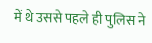में थे उससे पहले ही पुलिस ने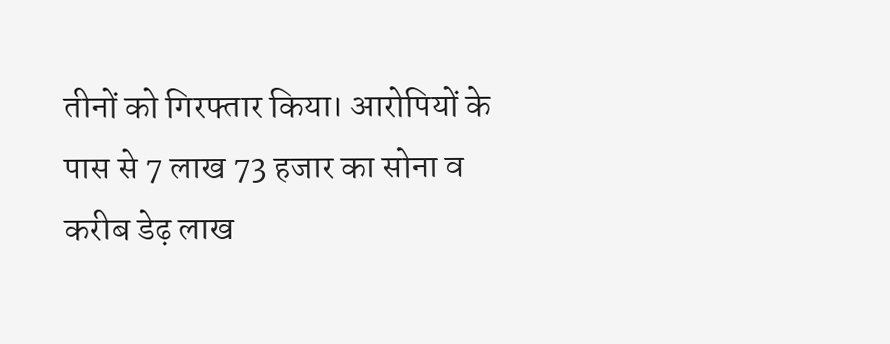तीनों को गिरफ्तार किया। आरोपियों के पास से 7 लाख 73 हजार का सोना व करीब डेढ़ लाख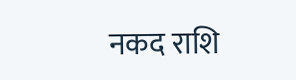नकद राशि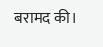बरामद की।